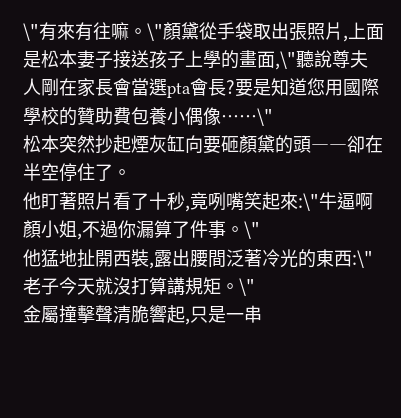\"有來有往嘛。\"顏黛從手袋取出張照片,上面是松本妻子接送孩子上學的畫面,\"聽說尊夫人剛在家長會當選pta會長?要是知道您用國際學校的贊助費包養小偶像……\"
松本突然抄起煙灰缸向要砸顏黛的頭――卻在半空停住了。
他盯著照片看了十秒,竟咧嘴笑起來:\"牛逼啊顏小姐,不過你漏算了件事。\"
他猛地扯開西裝,露出腰間泛著冷光的東西:\"老子今天就沒打算講規矩。\"
金屬撞擊聲清脆響起,只是一串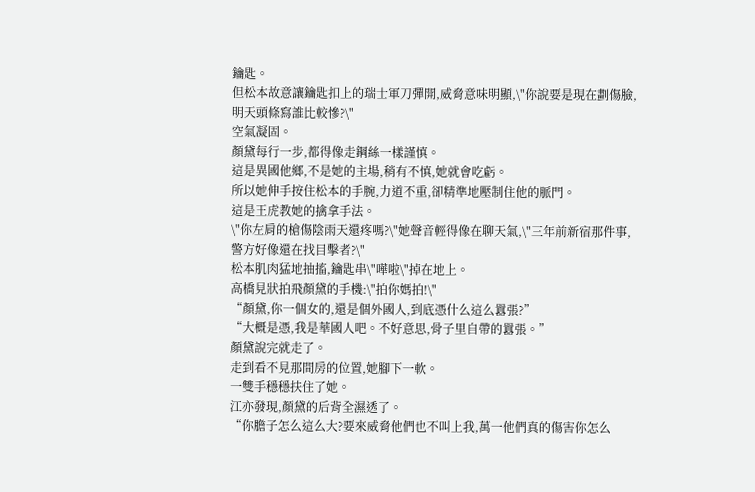鑰匙。
但松本故意讓鑰匙扣上的瑞士軍刀彈開,威脅意味明顯,\"你說要是現在劃傷臉,明天頭條寫誰比較慘?\"
空氣凝固。
顏黛每行一步,都得像走鋼絲一樣謹慎。
這是異國他鄉,不是她的主場,稍有不慎,她就會吃虧。
所以她伸手按住松本的手腕,力道不重,卻精準地壓制住他的脈門。
這是王虎教她的擒拿手法。
\"你左肩的槍傷陰雨天還疼嗎?\"她聲音輕得像在聊天氣,\"三年前新宿那件事,警方好像還在找目擊者?\"
松本肌肉猛地抽搐,鑰匙串\"嘩啦\"掉在地上。
高橋見狀拍飛顏黛的手機:\"拍你媽拍!\"
“顏黛,你一個女的,還是個外國人,到底憑什么這么囂張?”
“大概是憑,我是華國人吧。不好意思,骨子里自帶的囂張。”
顏黛說完就走了。
走到看不見那間房的位置,她腳下一軟。
一雙手穩穩扶住了她。
江亦發現,顏黛的后背全濕透了。
“你膽子怎么這么大?要來威脅他們也不叫上我,萬一他們真的傷害你怎么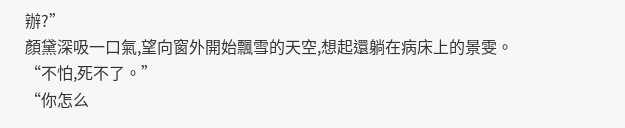辦?”
顏黛深吸一口氣,望向窗外開始飄雪的天空,想起還躺在病床上的景雯。
“不怕,死不了。”
“你怎么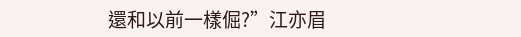還和以前一樣倔?”江亦眉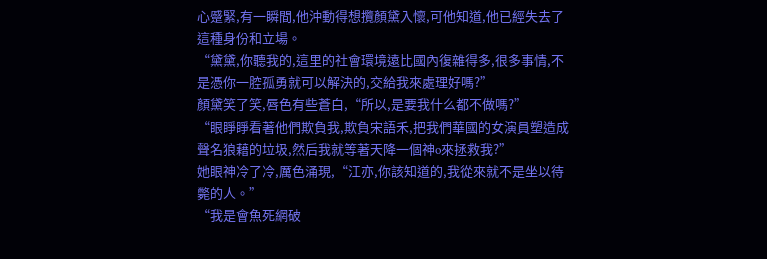心蹙緊,有一瞬間,他沖動得想攬顏黛入懷,可他知道,他已經失去了這種身份和立場。
“黛黛,你聽我的,這里的社會環境遠比國內復雜得多,很多事情,不是憑你一腔孤勇就可以解決的,交給我來處理好嗎?”
顏黛笑了笑,唇色有些蒼白,“所以,是要我什么都不做嗎?”
“眼睜睜看著他們欺負我,欺負宋語禾,把我們華國的女演員塑造成聲名狼藉的垃圾,然后我就等著天降一個神o來拯救我?”
她眼神冷了冷,厲色涌現,“江亦,你該知道的,我從來就不是坐以待斃的人。”
“我是會魚死網破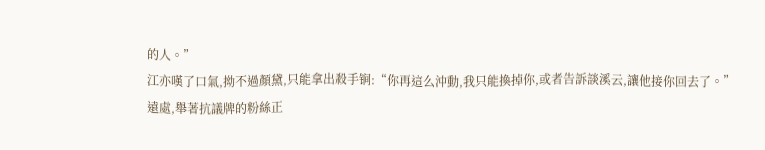的人。”
江亦嘆了口氣,拗不過顏黛,只能拿出殺手锏:“你再這么沖動,我只能換掉你,或者告訴談溪云,讓他接你回去了。”
遠處,舉著抗議牌的粉絲正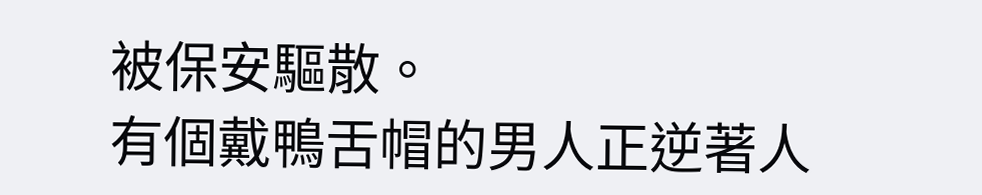被保安驅散。
有個戴鴨舌帽的男人正逆著人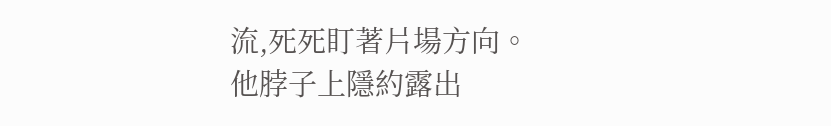流,死死盯著片場方向。
他脖子上隱約露出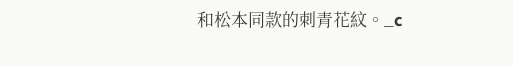和松本同款的刺青花紋。_c